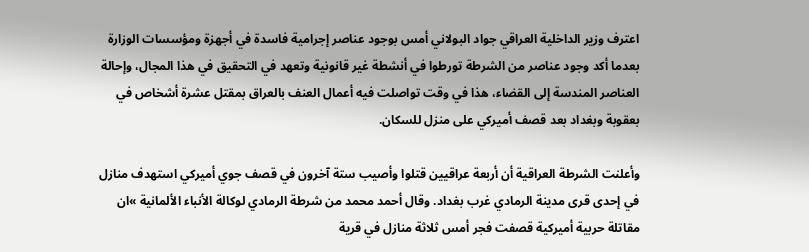اعترف وزير الداخلية العراقي جواد البولاني أمس بوجود عناصر إجرامية فاسدة في أجهزة ومؤسسات الوزارة بعدما أكد وجود عناصر من الشرطة تورطوا في أنشطة غير قانونية وتعهد في التحقيق في هذا المجال، وإحالة العناصر المندسة إلى القضاء، هذا في وقت تواصلت فيه أعمال العنف بالعراق بمقتل عشرة أشخاص في بعقوبة وبغداد بعد قصف أميركي على منزل للسكان.

وأعلنت الشرطة العراقية أن أربعة عراقيين قتلوا وأصيب ستة آخرون في قصف جوي أميركي استهدف منازل في إحدى قرى مدينة الرمادي غرب بغداد. وقال أحمد محمد من شرطة الرمادي لوكالة الأنباء الألمانية »ان مقاتلة حربية أميركية قصفت فجر أمس ثلاثة منازل في قرية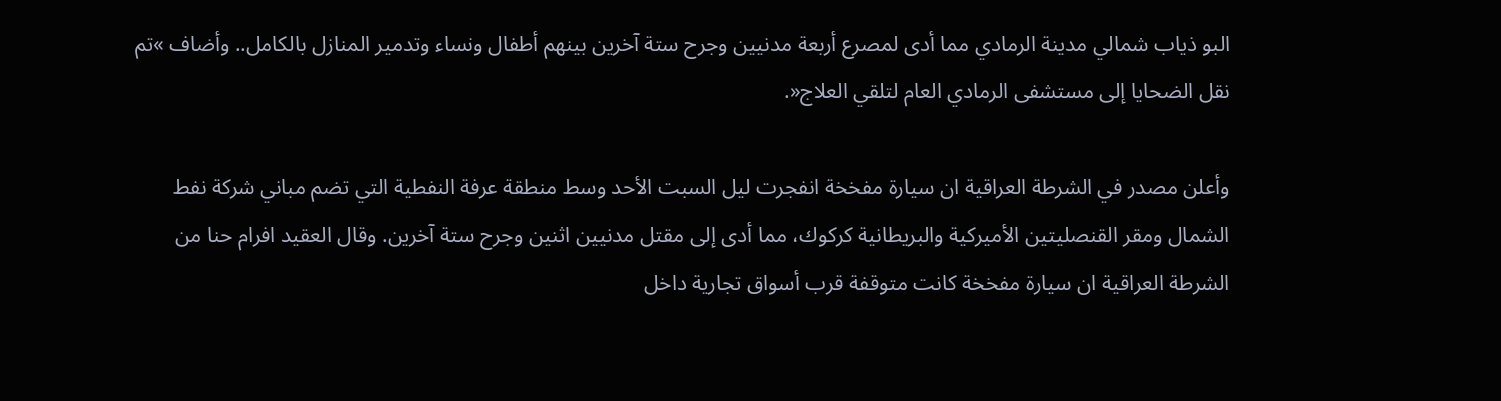البو ذياب شمالي مدينة الرمادي مما أدى لمصرع أربعة مدنيين وجرح ستة آخرين بينهم أطفال ونساء وتدمير المنازل بالكامل.. وأضاف »تم نقل الضحايا إلى مستشفى الرمادي العام لتلقي العلاج«.

وأعلن مصدر في الشرطة العراقية ان سيارة مفخخة انفجرت ليل السبت الأحد وسط منطقة عرفة النفطية التي تضم مباني شركة نفط الشمال ومقر القنصليتين الأميركية والبريطانية كركوك، مما أدى إلى مقتل مدنيين اثنين وجرح ستة آخرين. وقال العقيد افرام حنا من الشرطة العراقية ان سيارة مفخخة كانت متوقفة قرب أسواق تجارية داخل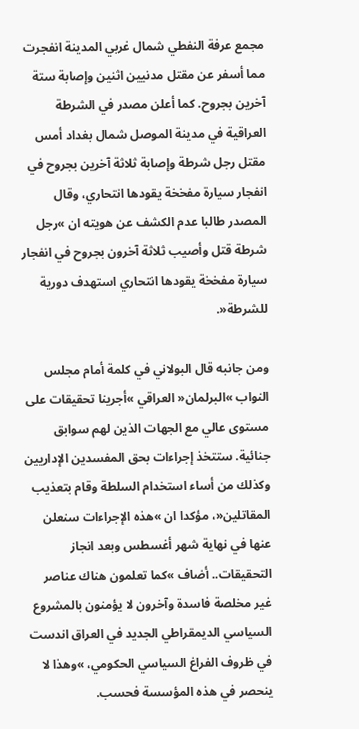مجمع عرفة النفطي شمال غربي المدينة انفجرت مما أسفر عن مقتل مدنيين اثنين وإصابة ستة آخرين بجروح. كما أعلن مصدر في الشرطة العراقية في مدينة الموصل شمال بغداد أمس مقتل رجل شرطة وإصابة ثلاثة آخرين بجروح في انفجار سيارة مفخخة يقودها انتحاري، وقال المصدر طالبا عدم الكشف عن هويته ان »رجل شرطة قتل وأصيب ثلاثة آخرون بجروح في انفجار سيارة مفخخة يقودها انتحاري استهدف دورية للشرطة«.

ومن جانبه قال البولاني في كلمة أمام مجلس النواب »البرلمان« العراقي »أجرينا تحقيقات على مستوى عالي مع الجهات الذين لهم سوابق جنائية. ستتخذ إجراءات بحق المفسدين الإداريين وكذلك من أساء استخدام السلطة وقام بتعذيب المقاتلين«، مؤكدا ان »هذه الإجراءات سنعلن عنها في نهاية شهر أغسطس وبعد انجاز التحقيقات.. أضاف »كما تعلمون هناك عناصر غير مخلصة فاسدة وآخرون لا يؤمنون بالمشروع السياسي الديمقراطي الجديد في العراق اندست في ظروف الفراغ السياسي الحكومي، »وهذا لا ينحصر في هذه المؤسسة فحسب.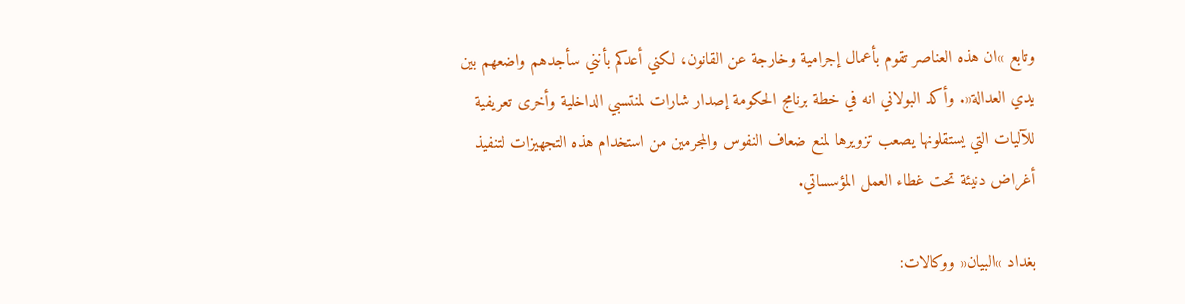وتابع »ان هذه العناصر تقوم بأعمال إجرامية وخارجة عن القانون، لكني أعدكم بأنني سأجدهم واضعهم بين يدي العدالة«. وأكد البولاني انه في خطة برنامج الحكومة إصدار شارات لمنتسبي الداخلية وأخرى تعريفية للآليات التي يستقلونها يصعب تزويرها لمنع ضعاف النفوس والمجرمين من استخدام هذه التجهيزات لتنفيذ أغراض دنيئة تحت غطاء العمل المؤسساتي.

بغداد »البيان« ووكالات: